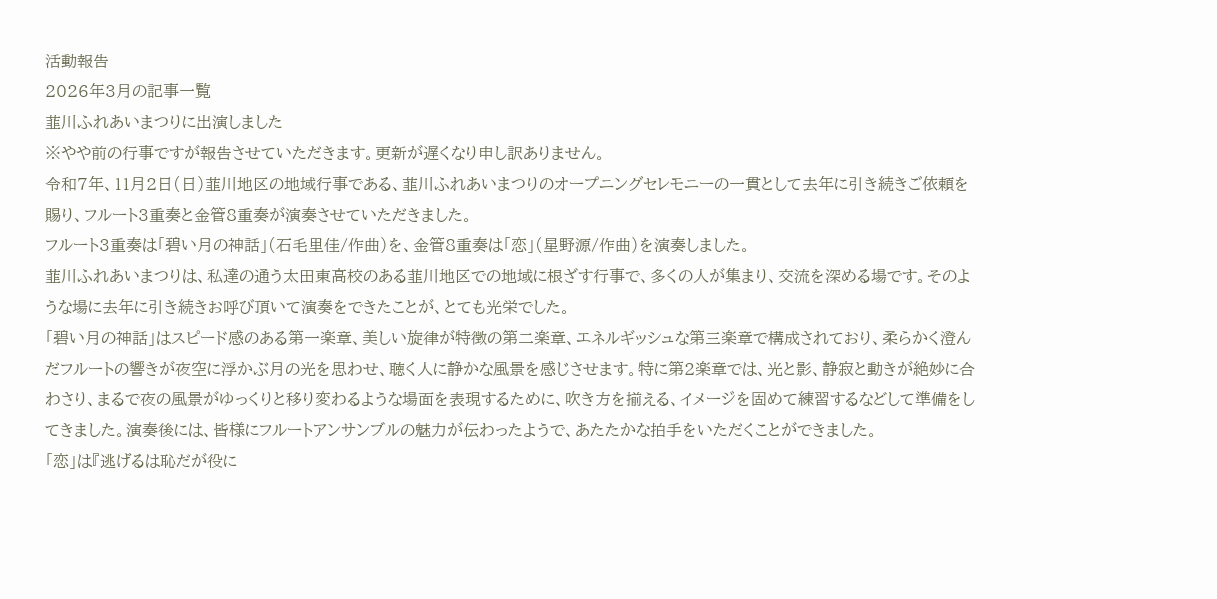活動報告
2026年3月の記事一覧
韮川ふれあいまつりに出演しました
※やや前の行事ですが報告させていただきます。更新が遅くなり申し訳ありません。
令和7年、11月2日(日)韮川地区の地域行事である、韮川ふれあいまつりのオープニングセレモニーの一貫として去年に引き続きご依頼を賜り、フルート3重奏と金管8重奏が演奏させていただきました。
フルート3重奏は「碧い月の神話」(石毛里佳/作曲)を、金管8重奏は「恋」(星野源/作曲)を演奏しました。
韮川ふれあいまつりは、私達の通う太田東高校のある韮川地区での地域に根ざす行事で、多くの人が集まり、交流を深める場です。そのような場に去年に引き続きお呼び頂いて演奏をできたことが、とても光栄でした。
「碧い月の神話」はスピード感のある第一楽章、美しい旋律が特徴の第二楽章、エネルギッシュな第三楽章で構成されており、柔らかく澄んだフルートの響きが夜空に浮かぶ月の光を思わせ、聴く人に静かな風景を感じさせます。特に第2楽章では、光と影、静寂と動きが絶妙に合わさり、まるで夜の風景がゆっくりと移り変わるような場面を表現するために、吹き方を揃える、イメージを固めて練習するなどして準備をしてきました。演奏後には、皆様にフルートアンサンブルの魅力が伝わったようで、あたたかな拍手をいただくことができました。
「恋」は『逃げるは恥だが役に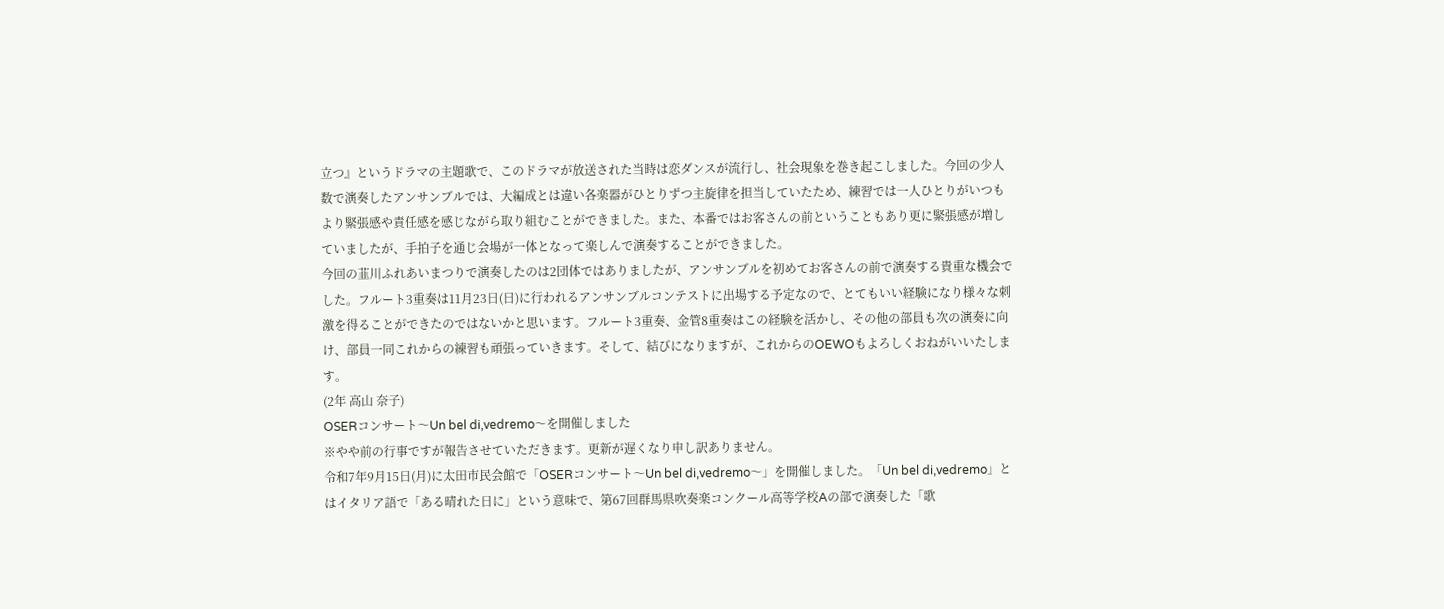立つ』というドラマの主題歌で、このドラマが放送された当時は恋ダンスが流行し、社会現象を巻き起こしました。今回の少人数で演奏したアンサンブルでは、大編成とは違い各楽器がひとりずつ主旋律を担当していたため、練習では一人ひとりがいつもより緊張感や責任感を感じながら取り組むことができました。また、本番ではお客さんの前ということもあり更に緊張感が増していましたが、手拍子を通じ会場が一体となって楽しんで演奏することができました。
今回の韮川ふれあいまつりで演奏したのは2団体ではありましたが、アンサンブルを初めてお客さんの前で演奏する貴重な機会でした。フルート3重奏は11月23日(日)に行われるアンサンブルコンテストに出場する予定なので、とてもいい経験になり様々な刺激を得ることができたのではないかと思います。フルート3重奏、金管8重奏はこの経験を活かし、その他の部員も次の演奏に向け、部員一同これからの練習も頑張っていきます。そして、結びになりますが、これからのOEWOもよろしくおねがいいたします。
(2年 高山 奈子)
OSERコンサート〜Un bel di,vedremo〜を開催しました
※やや前の行事ですが報告させていただきます。更新が遅くなり申し訳ありません。
令和7年9月15日(月)に太田市民会館で「OSERコンサート〜Un bel di,vedremo〜」を開催しました。「Un bel di,vedremo」とはイタリア語で「ある晴れた日に」という意味で、第67回群馬県吹奏楽コンクール高等学校Aの部で演奏した「歌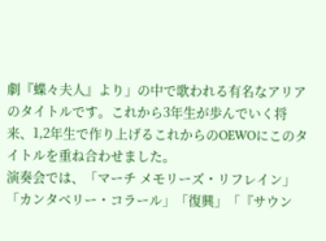劇『蝶々夫人』より」の中で歌われる有名なアリアのタイトルです。これから3年生が歩んでいく将来、1,2年生で作り上げるこれからのOEWOにこのタイトルを重ね合わせました。
演奏会では、「マーチ メモリーズ・リフレイン」「カンタベリー・コラール」「復興」「『サウン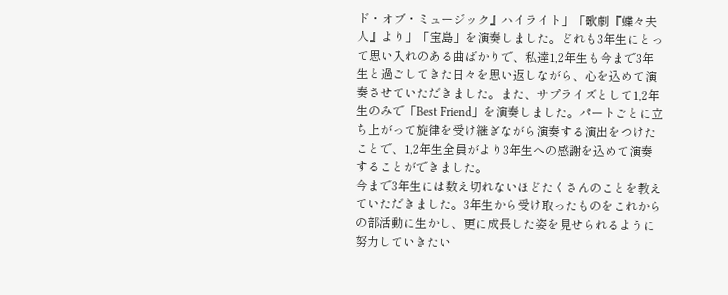ド・オブ・ミュージック』ハイライト」「歌劇『蝶々夫人』より」「宝島」を演奏しました。どれも3年生にとって思い入れのある曲ばかりで、私達1,2年生も今まで3年生と過ごしてきた日々を思い返しながら、心を込めて演奏させていただきました。また、サプライズとして1,2年生のみで「Best Friend」を演奏しました。パートごとに立ち上がって旋律を受け継ぎながら演奏する演出をつけたことで、1,2年生全員がより3年生への感謝を込めて演奏することができました。
今まで3年生には数え切れないほどたくさんのことを教えていただきました。3年生から受け取ったものをこれからの部活動に生かし、更に成長した姿を見せられるように努力していきたい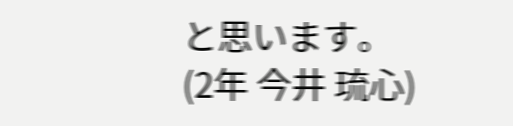と思います。
(2年 今井 琉心)